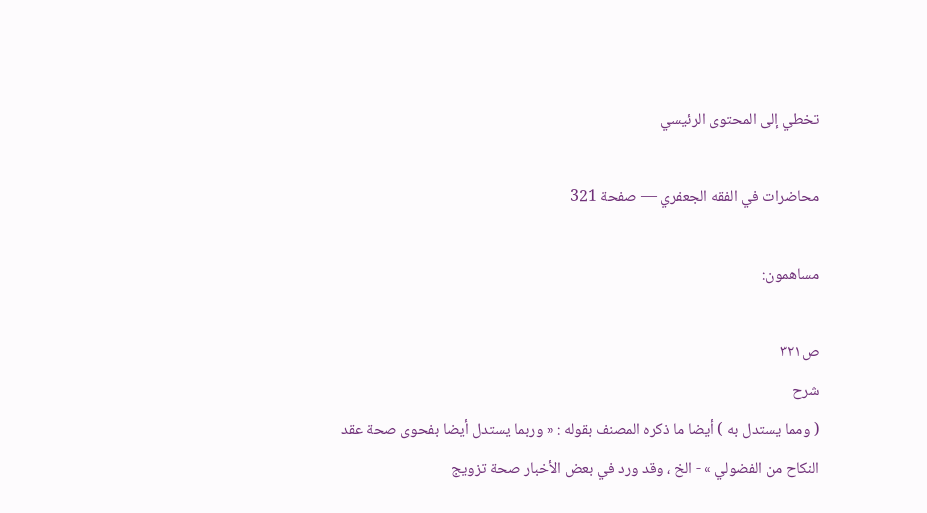تخطي إلى المحتوى الرئيسي

محاضرات في الفقه الجعفري — صفحة 321

مساهمون:

ص٣٢١
شرح
( ومما يستدل به ) أيضا ما ذكره المصنف بقوله : « وربما يستدل أيضا بفحوى صحة عقد النكاح من الفضولي » - الخ ، وقد ورد في بعض الأخبار صحة تزويج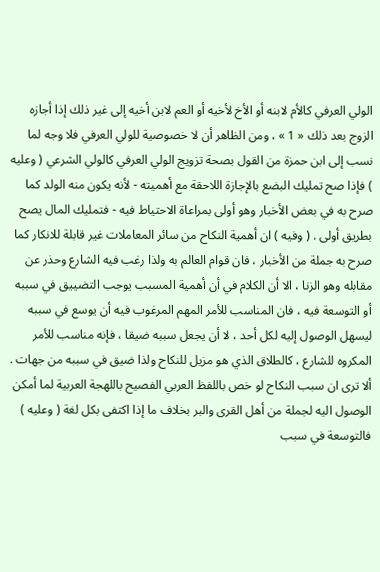الولي العرفي كالأم لابنه أو الأخ لأخيه أو العم لابن أخيه إلى غير ذلك إذا أجازه الزوج بعد ذلك « 1 » ، ومن الظاهر أن لا خصوصية للولي العرفي فلا وجه لما نسب إلى ابن حمزة من القول بصحة تزويج الولي العرفي كالولي الشرعي ( وعليه ) فإذا صح تمليك البضع بالإجازة اللاحقة مع أهميته - لأنه يكون منه الولد كما صرح به في بعض الأخبار وهو أولى بمراعاة الاحتياط فيه - فتمليك المال يصح بطريق أولى . ( وفيه ) ان أهمية النكاح من سائر المعاملات غير قابلة للانكار كما صرح به جملة من الأخبار ، فان قوام العالم به ولذا رغب فيه الشارع وحذر عن مقابله وهو الزنا ، الا أن الكلام في أن أهمية المسبب يوجب التضييق في سببه أو التوسعة فيه ، فان المناسب للأمر المهم المرغوب فيه أن يوسع في سببه ليسهل الوصول إليه لكل أحد ، لا أن يجعل سببه ضيقا ، فإنه مناسب للأمر المكروه للشارع ، كالطلاق الذي هو مزيل للنكاح ولذا ضيق في سببه من جهات . ألا ترى ان سبب النكاح لو خص باللفظ العربي الفصيح باللهجة العربية لما أمكن الوصول اليه لجملة من أهل القرى والبر بخلاف ما إذا اكتفى بكل لغة ( وعليه ) فالتوسعة في سبب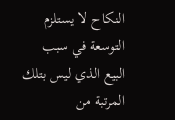النكاح لا يستلزم التوسعة في سبب البيع الذي ليس بتلك المرتبة من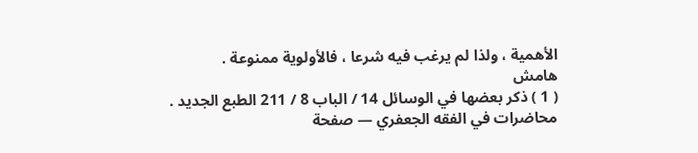الأهمية ، ولذا لم يرغب فيه شرعا ، فالأولوية ممنوعة .
هامش
( 1 ) ذكر بعضها في الوسائل 14 / الباب 8 / 211 الطبع الجديد .
محاضرات في الفقه الجعفري — صفحة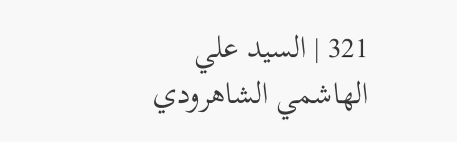321 | السيد علي الهاشمي الشاهرودي